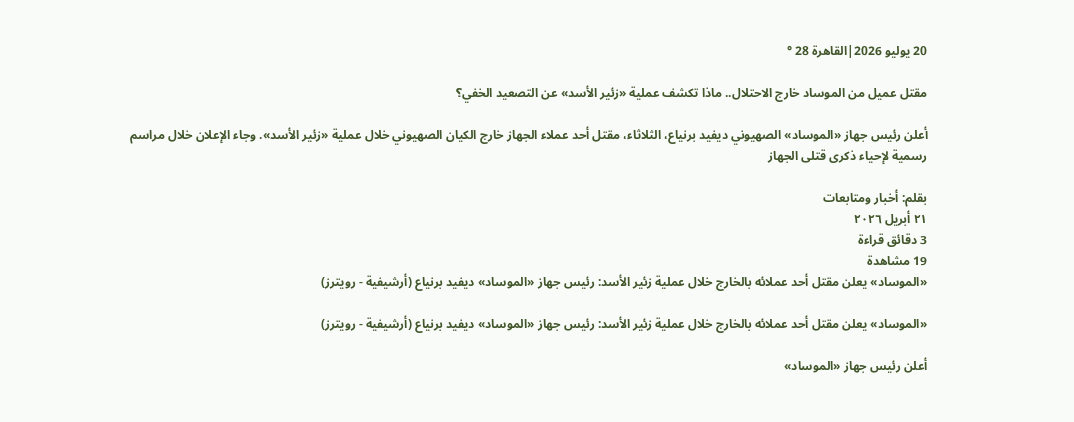20 يوليو 2026|القاهرة 28 °

مقتل عميل من الموساد خارج الاحتلال.. ماذا تكشف عملية «زئير الأسد» عن التصعيد الخفي؟

أعلن رئيس جهاز «الموساد» الصهيوني ديفيد برنياع، الثلاثاء، مقتل أحد عملاء الجهاز خارج الكيان الصهيوني خلال عملية «زئير الأسد». وجاء الإعلان خلال مراسم رسمية لإحياء ذكرى قتلى الجهاز

بقلم: أخبار ومتابعات
٢١ أبريل ٢٠٢٦
3 دقائق قراءة
19 مشاهدة
«الموساد» يعلن مقتل أحد عملائه بالخارج خلال عملية زئير الأسد: رئيس جهاز «الموساد» ديفيد برنياع (أرشيفية - رويترز)

«الموساد» يعلن مقتل أحد عملائه بالخارج خلال عملية زئير الأسد: رئيس جهاز «الموساد» ديفيد برنياع (أرشيفية - رويترز)

أعلن رئيس جهاز «الموساد»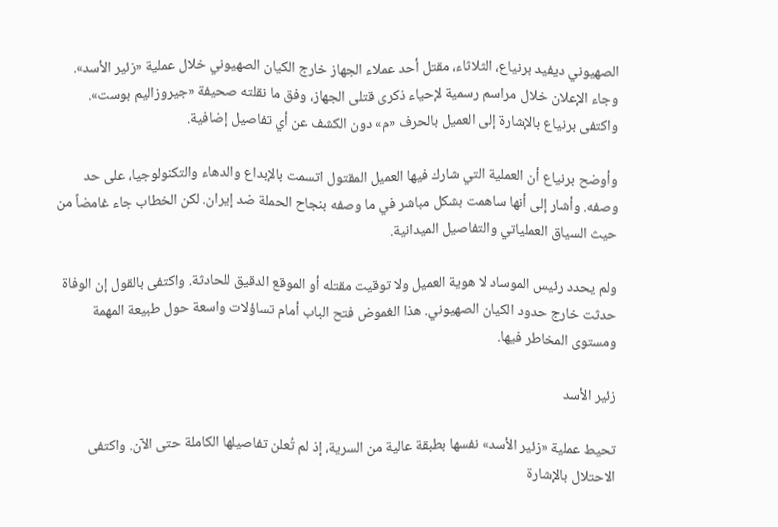الصهيوني ديفيد برنياع، الثلاثاء، مقتل أحد عملاء الجهاز خارج الكيان الصهيوني خلال عملية «زئير الأسد». وجاء الإعلان خلال مراسم رسمية لإحياء ذكرى قتلى الجهاز، وفق ما نقلته صحيفة «جيروزاليم بوست». واكتفى برنياع بالإشارة إلى العميل بالحرف «م» دون الكشف عن أي تفاصيل إضافية.

وأوضح برنياع أن العملية التي شارك فيها العميل المقتول اتسمت بالإبداع والدهاء والتكنولوجيا، على حد وصفه. وأشار إلى أنها ساهمت بشكل مباشر في ما وصفه بنجاح الحملة ضد إيران. لكن الخطاب جاء غامضاً من حيث السياق العملياتي والتفاصيل الميدانية.

ولم يحدد رئيس الموساد لا هوية العميل ولا توقيت مقتله أو الموقع الدقيق للحادثة. واكتفى بالقول إن الوفاة حدثت خارج حدود الكيان الصهيوني. هذا الغموض فتح الباب أمام تساؤلات واسعة حول طبيعة المهمة ومستوى المخاطر فيها.

زئير الأسد

تحيط عملية «زئير الأسد» نفسها بطبقة عالية من السرية، إذ لم تُعلن تفاصيلها الكاملة حتى الآن. واكتفى الاحتلال بالإشارة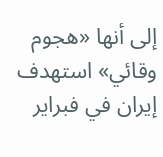إلى أنها «هجوم وقائي» استهدف إيران في فبراير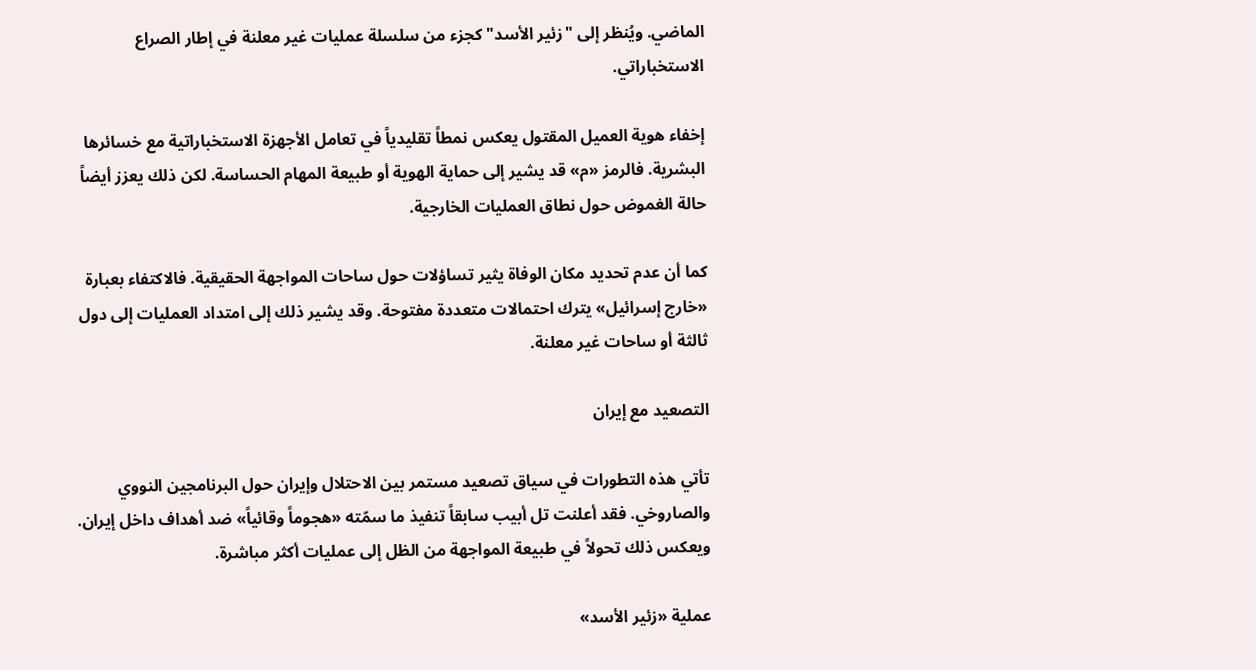الماضي. ويُنظر إلى "زئير الأسد" كجزء من سلسلة عمليات غير معلنة في إطار الصراع الاستخباراتي.

إخفاء هوية العميل المقتول يعكس نمطاً تقليدياً في تعامل الأجهزة الاستخباراتية مع خسائرها البشرية. فالرمز «م» قد يشير إلى حماية الهوية أو طبيعة المهام الحساسة. لكن ذلك يعزز أيضاً حالة الغموض حول نطاق العمليات الخارجية.

كما أن عدم تحديد مكان الوفاة يثير تساؤلات حول ساحات المواجهة الحقيقية. فالاكتفاء بعبارة «خارج إسرائيل» يترك احتمالات متعددة مفتوحة. وقد يشير ذلك إلى امتداد العمليات إلى دول ثالثة أو ساحات غير معلنة.

التصعيد مع إيران

تأتي هذه التطورات في سياق تصعيد مستمر بين الاحتلال وإيران حول البرنامجين النووي والصاروخي. فقد أعلنت تل أبيب سابقاً تنفيذ ما سمّته «هجوماً وقائياً» ضد أهداف داخل إيران. ويعكس ذلك تحولاً في طبيعة المواجهة من الظل إلى عمليات أكثر مباشرة.

عملية «زئير الأسد»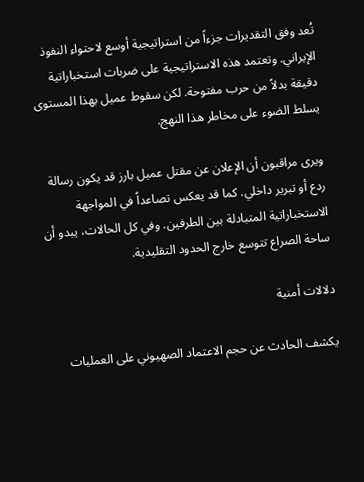تُعد وفق التقديرات جزءاً من استراتيجية أوسع لاحتواء النفوذ الإيراني. وتعتمد هذه الاستراتيجية على ضربات استخباراتية دقيقة بدلاً من حرب مفتوحة. لكن سقوط عميل بهذا المستوى يسلط الضوء على مخاطر هذا النهج.

ويرى مراقبون أن الإعلان عن مقتل عميل بارز قد يكون رسالة ردع أو تبرير داخلي. كما قد يعكس تصاعداً في المواجهة الاستخباراتية المتبادلة بين الطرفين. وفي كل الحالات، يبدو أن ساحة الصراع تتوسع خارج الحدود التقليدية.

دلالات أمنية

يكشف الحادث عن حجم الاعتماد الصهيوني على العمليات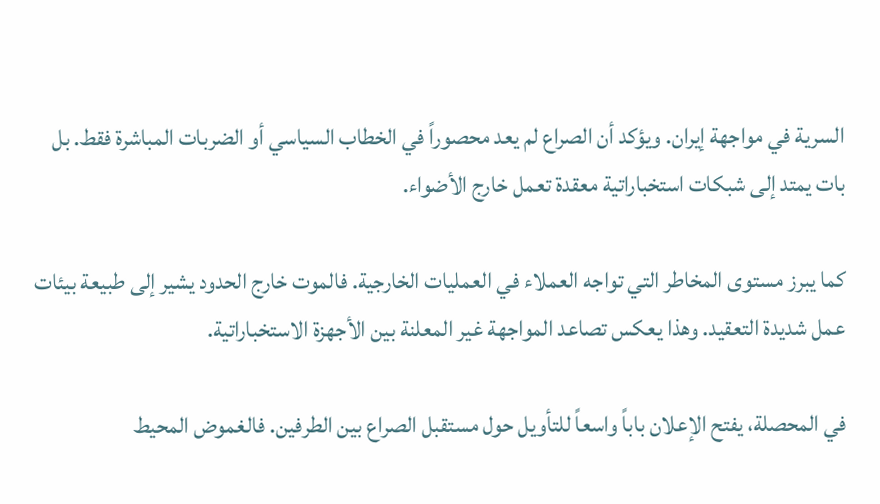السرية في مواجهة إيران. ويؤكد أن الصراع لم يعد محصوراً في الخطاب السياسي أو الضربات المباشرة فقط. بل بات يمتد إلى شبكات استخباراتية معقدة تعمل خارج الأضواء.

كما يبرز مستوى المخاطر التي تواجه العملاء في العمليات الخارجية. فالموت خارج الحدود يشير إلى طبيعة بيئات عمل شديدة التعقيد. وهذا يعكس تصاعد المواجهة غير المعلنة بين الأجهزة الاستخباراتية.

في المحصلة، يفتح الإعلان باباً واسعاً للتأويل حول مستقبل الصراع بين الطرفين. فالغموض المحيط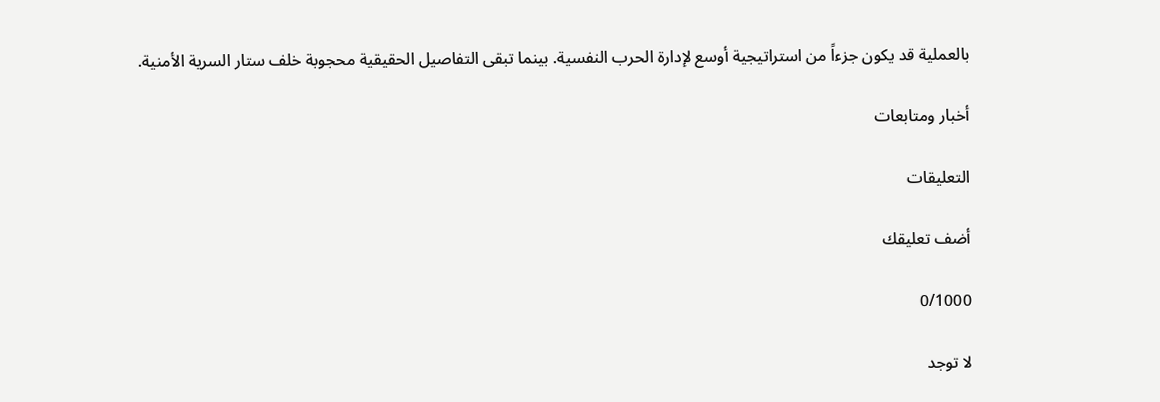بالعملية قد يكون جزءاً من استراتيجية أوسع لإدارة الحرب النفسية. بينما تبقى التفاصيل الحقيقية محجوبة خلف ستار السرية الأمنية.

أخبار ومتابعات

التعليقات

أضف تعليقك

0/1000

لا توجد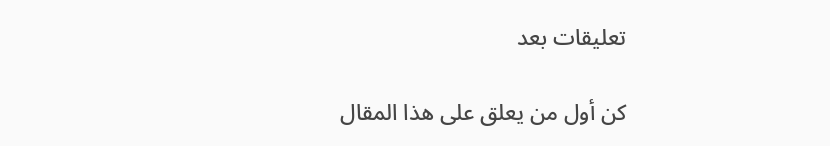تعليقات بعد

كن أول من يعلق على هذا المقال